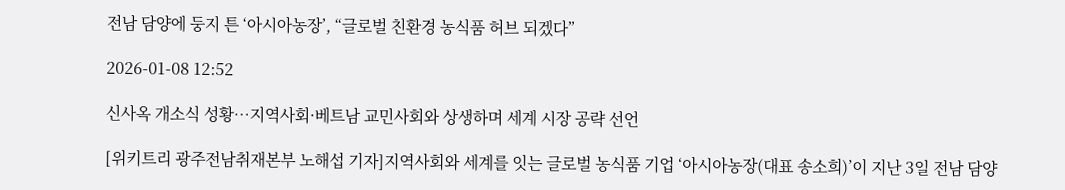전남 담양에 둥지 튼 ‘아시아농장’, “글로벌 친환경 농식품 허브 되겠다”

2026-01-08 12:52

신사옥 개소식 성황…지역사회·베트남 교민사회와 상생하며 세계 시장 공략 선언

[위키트리 광주전남취재본부 노해섭 기자]지역사회와 세계를 잇는 글로벌 농식품 기업 ‘아시아농장(대표 송소희)’이 지난 3일 전남 담양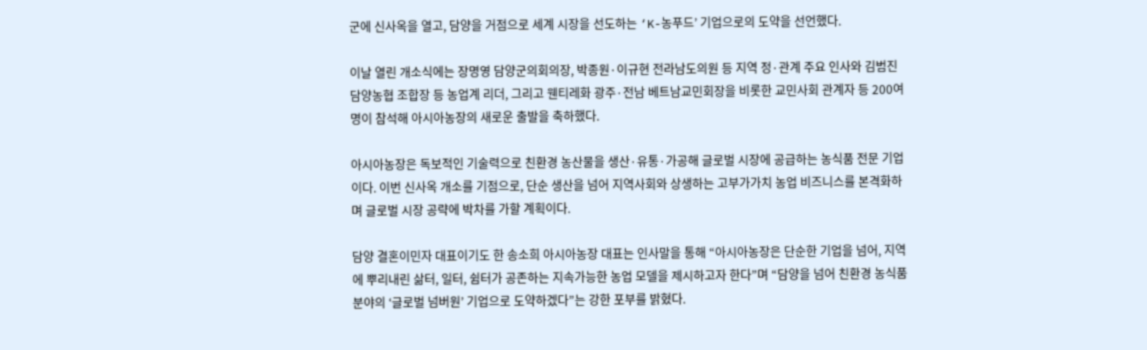군에 신사옥을 열고, 담양을 거점으로 세계 시장을 선도하는 ‘K-농푸드’ 기업으로의 도약을 선언했다.

이날 열린 개소식에는 장명영 담양군의회의장, 박종원·이규현 전라남도의원 등 지역 정·관계 주요 인사와 김범진 담양농협 조합장 등 농업계 리더, 그리고 웬티레화 광주·전남 베트남교민회장을 비롯한 교민사회 관계자 등 200여 명이 참석해 아시아농장의 새로운 출발을 축하했다.

아시아농장은 독보적인 기술력으로 친환경 농산물을 생산·유통·가공해 글로벌 시장에 공급하는 농식품 전문 기업이다. 이번 신사옥 개소를 기점으로, 단순 생산을 넘어 지역사회와 상생하는 고부가가치 농업 비즈니스를 본격화하며 글로벌 시장 공략에 박차를 가할 계획이다.

담양 결혼이민자 대표이기도 한 송소희 아시아농장 대표는 인사말을 통해 “아시아농장은 단순한 기업을 넘어, 지역에 뿌리내린 삶터, 일터, 쉼터가 공존하는 지속가능한 농업 모델을 제시하고자 한다”며 “담양을 넘어 친환경 농식품 분야의 ‘글로벌 넘버원’ 기업으로 도약하겠다”는 강한 포부를 밝혔다.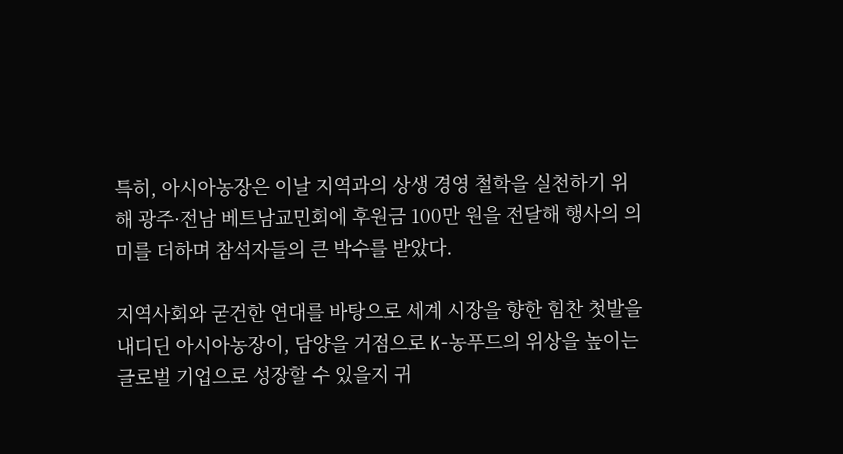특히, 아시아농장은 이날 지역과의 상생 경영 철학을 실천하기 위해 광주·전남 베트남교민회에 후원금 100만 원을 전달해 행사의 의미를 더하며 참석자들의 큰 박수를 받았다.

지역사회와 굳건한 연대를 바탕으로 세계 시장을 향한 힘찬 첫발을 내디딘 아시아농장이, 담양을 거점으로 K-농푸드의 위상을 높이는 글로벌 기업으로 성장할 수 있을지 귀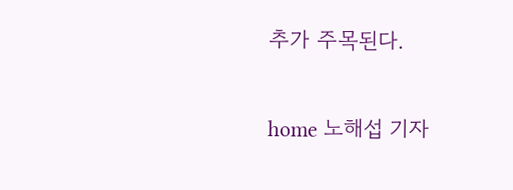추가 주목된다.

home 노해섭 기자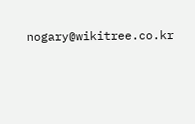nogary@wikitree.co.kr